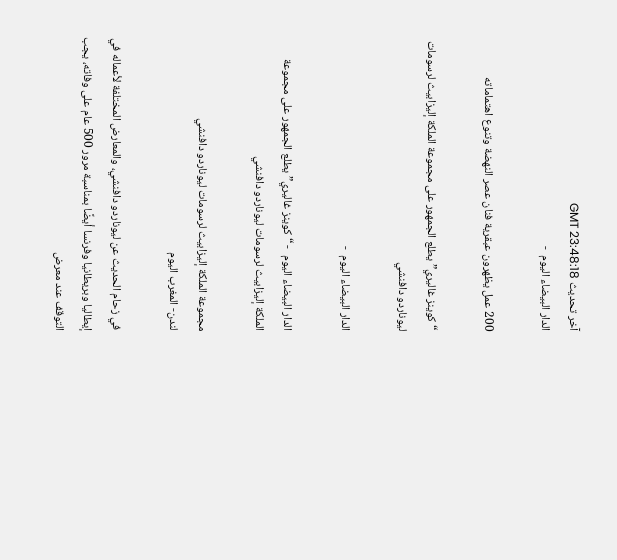آخر تحديث GMT 23:48:18
الدار البيضاء اليوم  -

200 عمل يظهرون عبقرية فنان عصر النهضة وتنوع اهتماماته

“كوينز غاليري” يطلع الجمهور على مجموعة الملكة إليزابيث لرسومات ليوناردو دافنشي

الدار البيضاء اليوم  -

الدار البيضاء اليوم  - “كوينز غاليري” يطلع الجمهور على مجموعة الملكة إليزابيث لرسومات ليوناردو دافنشي

مجموعة الملكة إليزابيث لرسومات ليوناردو دافنشي
لندن- المغرب اليوم

في زحام الحديث عن ليوناردو دافنشي، والمعارض المختلفة لأعماله في إيطاليا وبريطانيا وفرنسا أيضًا بمناسبة مرور 500 عام على وفاته، يجب التوقف عند معرض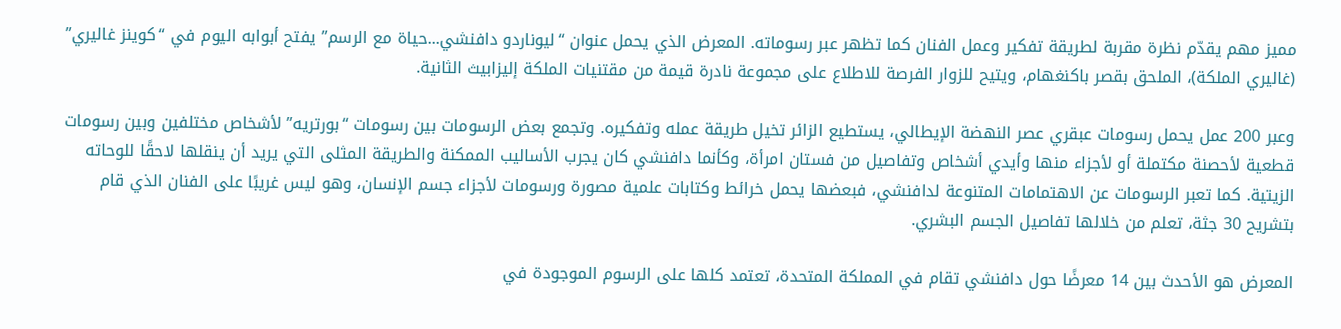مميز مهم يقدّم نظرة مقربة لطريقة تفكير وعمل الفنان كما تظهر عبر رسوماته. المعرض الذي يحمل عنوان “ليوناردو دافنشي...حياة مع الرسم” يفتح أبوابه اليوم في “كوينز غاليري” (غاليري الملكة)، الملحق بقصر باكنغهام، ويتيح للزوار الفرصة للاطلاع على مجموعة نادرة قيمة من مقتنيات الملكة إليزابيث الثانية.

وعبر 200 عمل يحمل رسومات عبقري عصر النهضة الإيطالي، يستطيع الزائر تخيل طريقة عمله وتفكيره. وتجمع بعض الرسومات بين رسومات “بورتريه” لأشخاص مختلفين وبين رسومات قطعية لأحصنة مكتملة أو لأجزاء منها وأيدي أشخاص وتفاصيل من فستان امرأة، وكأنما دافنشي كان يجرب الأساليب الممكنة والطريقة المثلى التي يريد أن ينقلها لاحقًا للوحاته الزيتية. كما تعبر الرسومات عن الاهتمامات المتنوعة لدافنشي، فبعضها يحمل خرائط وكتابات علمية مصورة ورسومات لأجزاء جسم الإنسان، وهو ليس غريبًا على الفنان الذي قام بتشريح 30 جثة، تعلم من خلالها تفاصيل الجسم البشري.

المعرض هو الأحدث بين 14 معرضًا حول دافنشي تقام في المملكة المتحدة، تعتمد كلها على الرسوم الموجودة في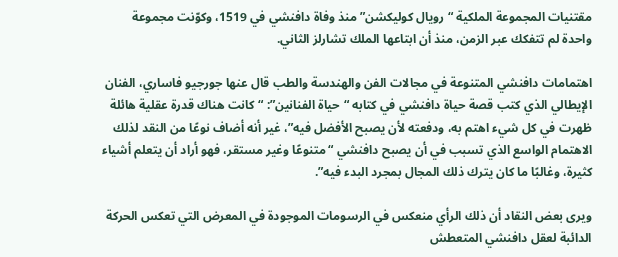مقتنيات المجموعة الملكية “رويال كوليكشن” منذ وفاة دافنشي في 1519، وكوّنت مجموعة واحدة لم تتفكك عبر الزمن، منذ أن ابتاعها الملك تشارلز الثاني.

اهتمامات دافنشي المتنوعة في مجالات الفن والهندسة والطب قال عنها جورجيو فاساري، الفنان الإيطالي الذي كتب قصة حياة دافنشي في كتابه “حياة الفنانين”: “كانت هناك قدرة عقلية هائلة ظهرت في كل شيء اهتم به، ودفعته لأن يصبح الأفضل فيه”، غير أنه أضاف نوعًا من النقد لذلك الاهتمام الواسع الذي تسبب في أن يصبح دافنشي “متنوعًا وغير مستقر، فهو أراد أن يتعلم أشياء كثيرة، وغالبًا ما كان يترك ذلك المجال بمجرد البدء فيه”.

ويرى بعض النقاد أن ذلك الرأي منعكس في الرسومات الموجودة في المعرض التي تعكس الحركة الدائبة لعقل دافنشي المتعطش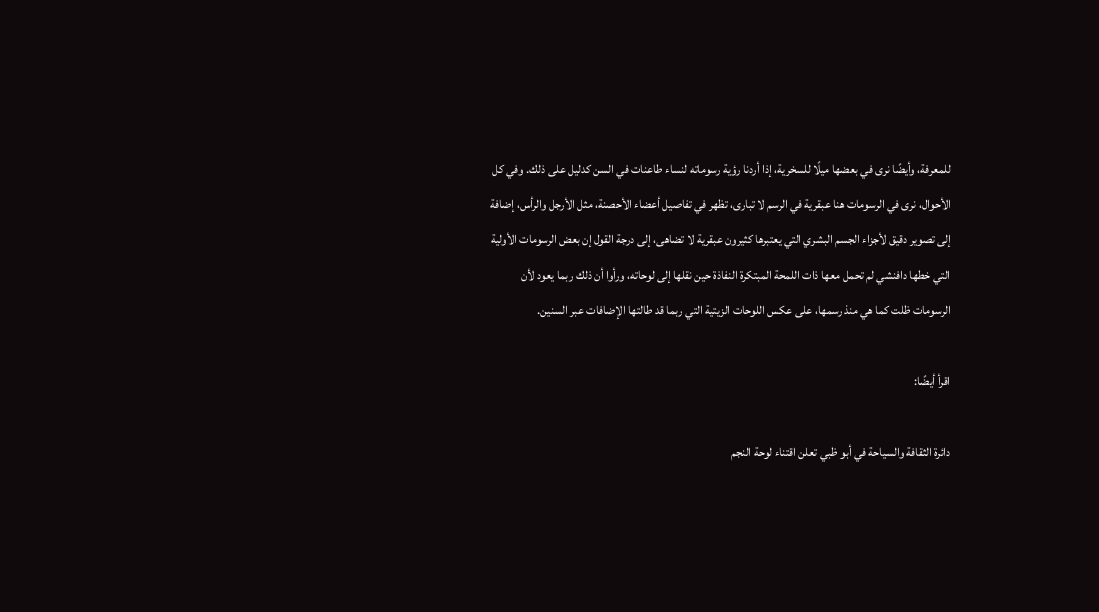للمعرفة، وأيضًا نرى في بعضها ميلًا للسخرية، إذا أردنا رؤية رسوماته لنساء طاعنات في السن كدليل على ذلك. وفي كل الأحوال، نرى في الرسومات هنا عبقرية في الرسم لا تبارى، تظهر في تفاصيل أعضاء الأحصنة، مثل الأرجل والرأس، إضافة إلى تصوير دقيق لأجزاء الجسم البشري التي يعتبرها كثيرون عبقرية لا تضاهى، إلى درجة القول إن بعض الرسومات الأولية التي خطها دافنشي لم تحمل معها ذات اللمحة المبتكرة النفاذة حين نقلها إلى لوحاته، ورأوا أن ذلك ربما يعود لأن الرسومات ظلت كما هي منذ رسمها، على عكس اللوحات الزيتية التي ربما قد طالتها الإضافات عبر السنين.

اقرأ أيضًا:

دائرة الثقافة والسياحة في أبو ظبي تعلن اقتناء لوحة النجم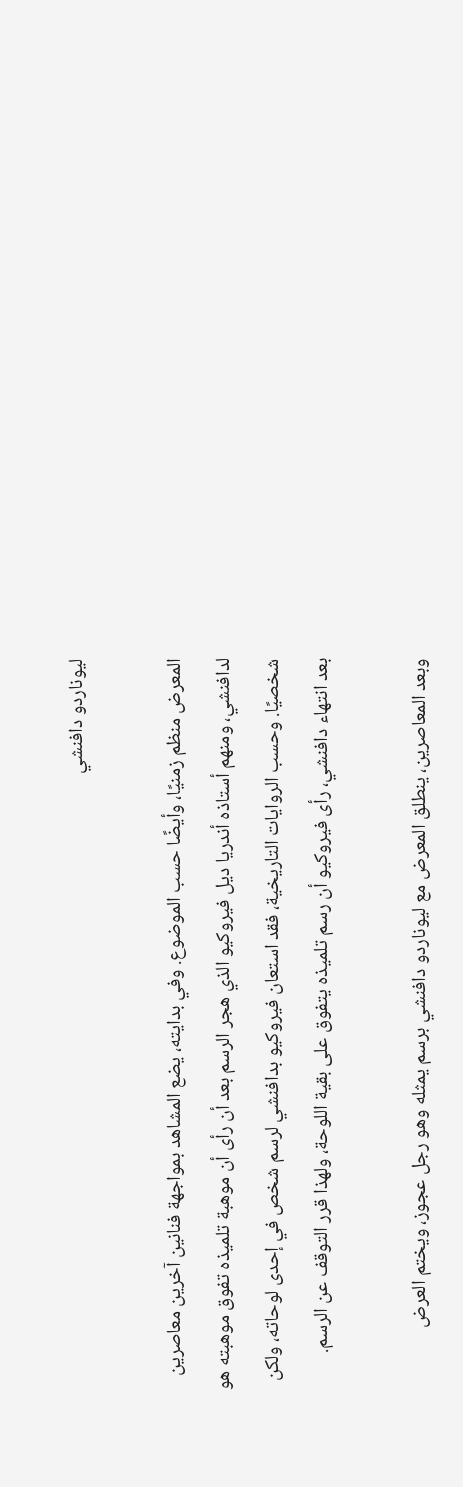ليوناردو دافنشي

المعرض منظم زمنيًا، وأيضًا حسب الموضوع. وفي بدايته، يضع المشاهد بمواجهة فنانين آخرين معاصرين لدافنشي، ومنهم أستاذه أندريا ديل فيروكيو الذي هجر الرسم بعد أن رأى أن موهبة تلميذه تفوق موهبته هو شخصيًا. وحسب الروايات التاريخية، فقد استعان فيروكيو بدافنشي لرسم شخص في إحدى لوحاته، ولكن بعد انتهاء دافنشي، رأى فيروكيو أن رسم تلميذه يتفوق على بقية اللوحة، ولهذا قرر التوقف عن الرسم.

وبعد المعاصرين، ينطلق المعرض مع ليوناردو دافنشي برسم يمثله وهو رجل عجوز، ويختم العرض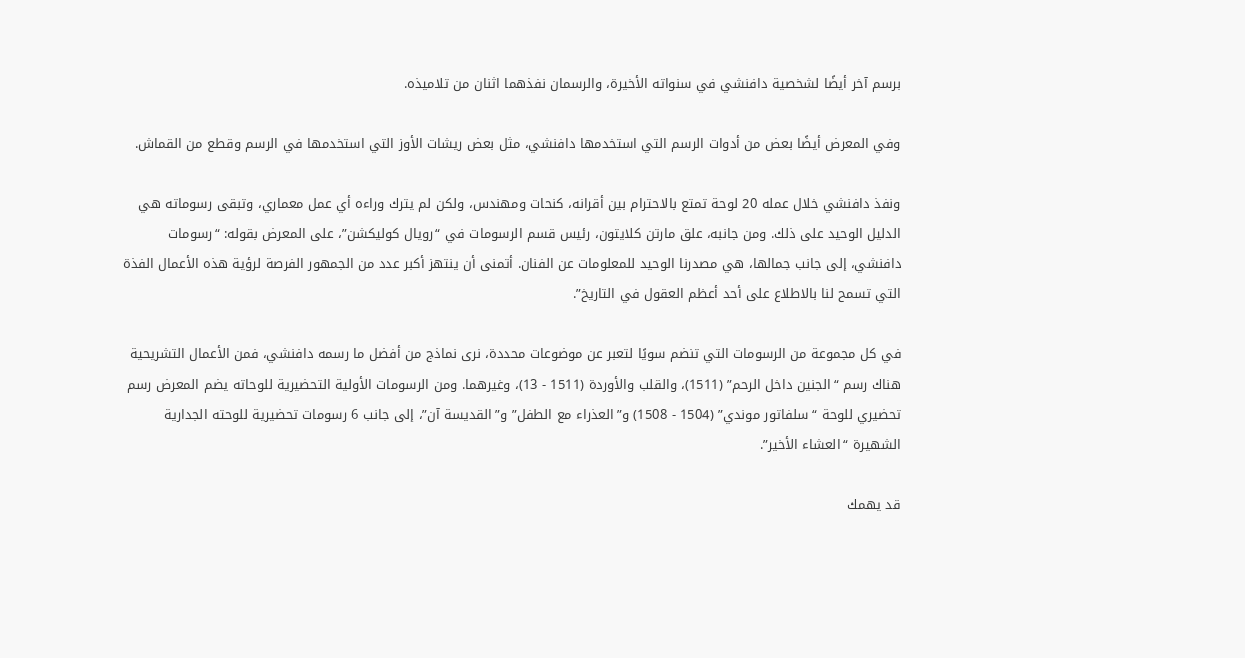برسم آخر أيضًا لشخصية دافنشي في سنواته الأخيرة، والرسمان نفذهما اثنان من تلاميذه.

وفي المعرض أيضًا بعض من أدوات الرسم التي استخدمها دافنشي، مثل بعض ريشات الأوز التي استخدمها في الرسم وقطع من القماش.

ونفذ دافنشي خلال عمله 20 لوحة تمتع بالاحترام بين أقرانه، كنحات ومهندس، ولكن لم يترك وراءه أي عمل معماري، وتبقى رسوماته هي الدليل الوحيد على ذلك. ومن جانبه، علق مارتن كلايتون، رئيس قسم الرسومات في “رويال كوليكشن”، على المعرض بقوله: “رسومات دافنشي، إلى جانب جمالها، هي مصدرنا الوحيد للمعلومات عن الفنان. أتمنى أن ينتهز أكبر عدد من الجمهور الفرصة لرؤية هذه الأعمال الفذة التي تسمح لنا بالاطلاع على أحد أعظم العقول في التاريخ”.

في كل مجموعة من الرسومات التي تنضم سويًا لتعبر عن موضوعات محددة، نرى نماذج من أفضل ما رسمه دافنشي، فمن الأعمال التشريحية هناك رسم “الجنين داخل الرحم” (1511)، والقلب والأوردة (1511 - 13)، وغيرهما. ومن الرسومات الأولية التحضيرية للوحاته يضم المعرض رسم تحضيري للوحة “سلفاتور موندي” (1504 - 1508) و”العذراء مع الطفل” و”القديسة آن”، إلى جانب 6 رسومات تحضيرية للوحته الجدارية الشهيرة “العشاء الأخير”.

قد يهمك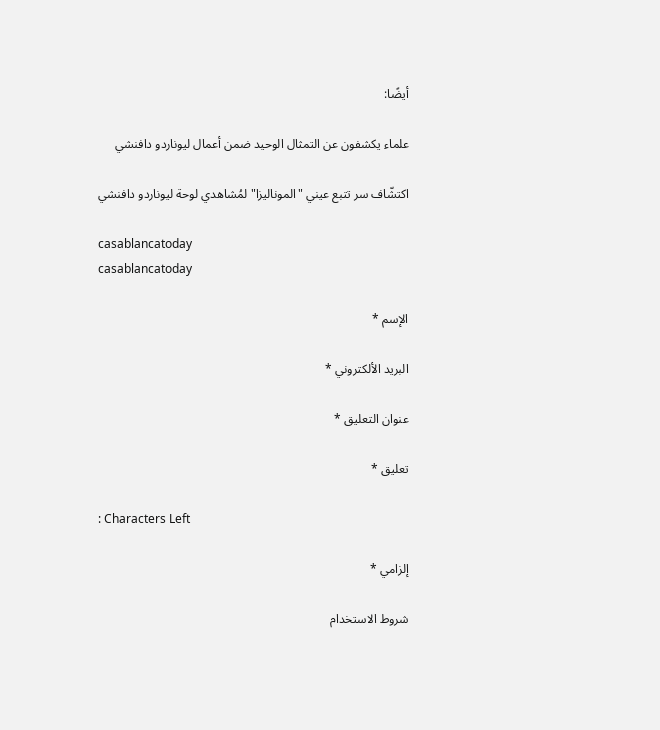أيضًا:

علماء يكشفون عن التمثال الوحيد ضمن أعمال ليوناردو دافنشي

اكتشّاف سر تتبع عيني "الموناليزا" لمُشاهدي لوحة ليوناردو دافنشي

casablancatoday
casablancatoday

الإسم *

البريد الألكتروني *

عنوان التعليق *

تعليق *

: Characters Left

إلزامي *

شروط الاستخدام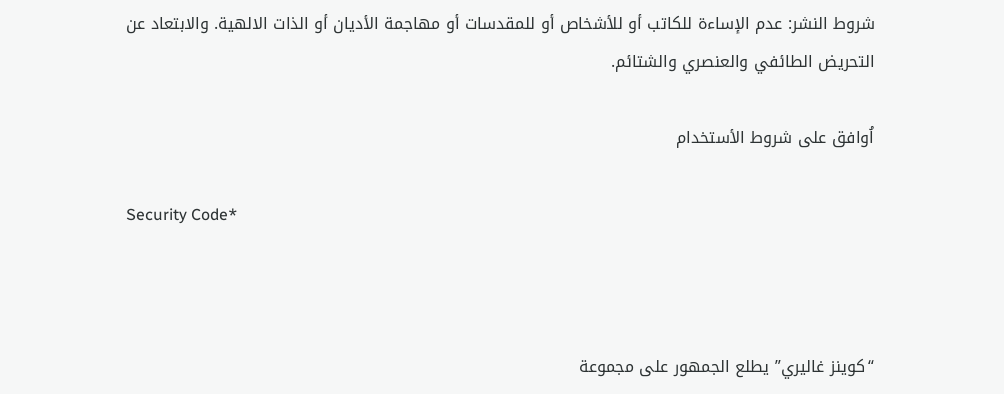شروط النشر: عدم الإساءة للكاتب أو للأشخاص أو للمقدسات أو مهاجمة الأديان أو الذات الالهية. والابتعاد عن التحريض الطائفي والعنصري والشتائم.

اُوافق على شروط الأستخدام

Security Code*



“كوينز غاليري” يطلع الجمهور على مجموعة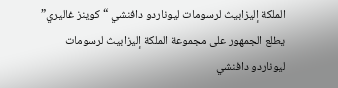الملكة إليزابيث لرسومات ليوناردو دافنشي “كوينز غاليري” يطلع الجمهور على مجموعة الملكة إليزابيث لرسومات ليوناردو دافنشي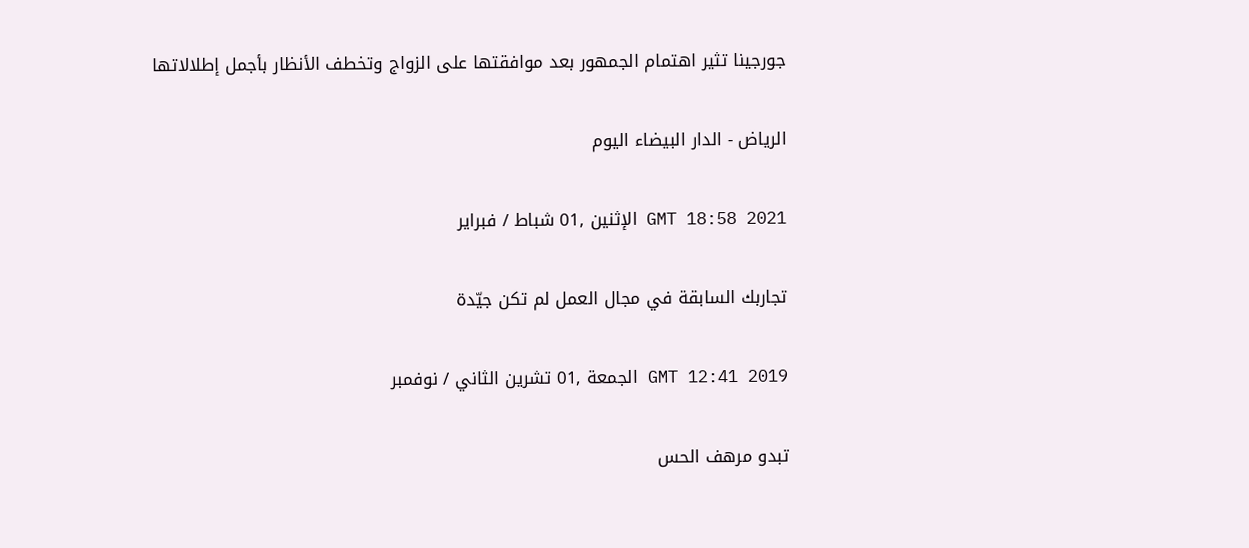جورجينا تثير اهتمام الجمهور بعد موافقتها على الزواج وتخطف الأنظار بأجمل إطلالاتها

الرياض - الدار البيضاء اليوم

GMT 18:58 2021 الإثنين ,01 شباط / فبراير

تجاربك السابقة في مجال العمل لم تكن جيّدة

GMT 12:41 2019 الجمعة ,01 تشرين الثاني / نوفمبر

تبدو مرهف الحس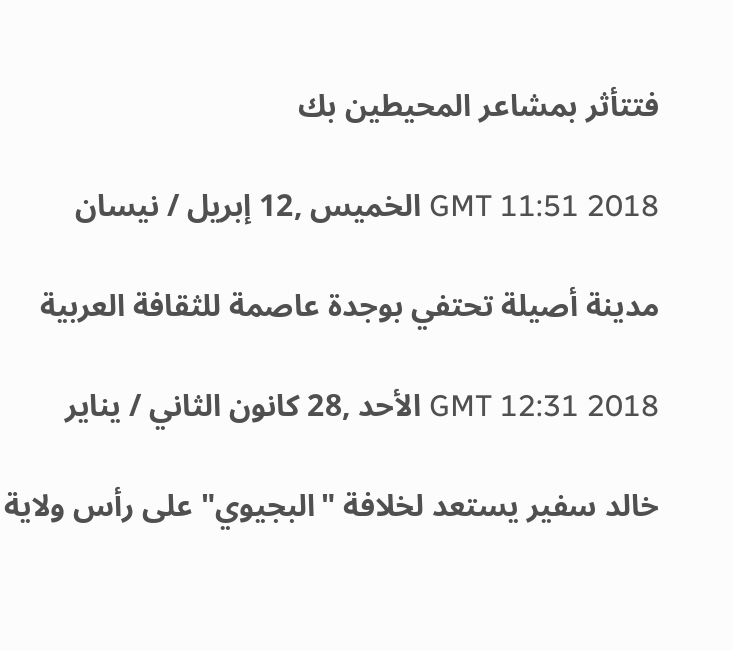فتتأثر بمشاعر المحيطين بك

GMT 11:51 2018 الخميس ,12 إبريل / نيسان

مدينة أصيلة تحتفي بوجدة عاصمة للثقافة العربية

GMT 12:31 2018 الأحد ,28 كانون الثاني / يناير

خالد سفير يستعد لخلافة "البجيوي" على رأس ولاية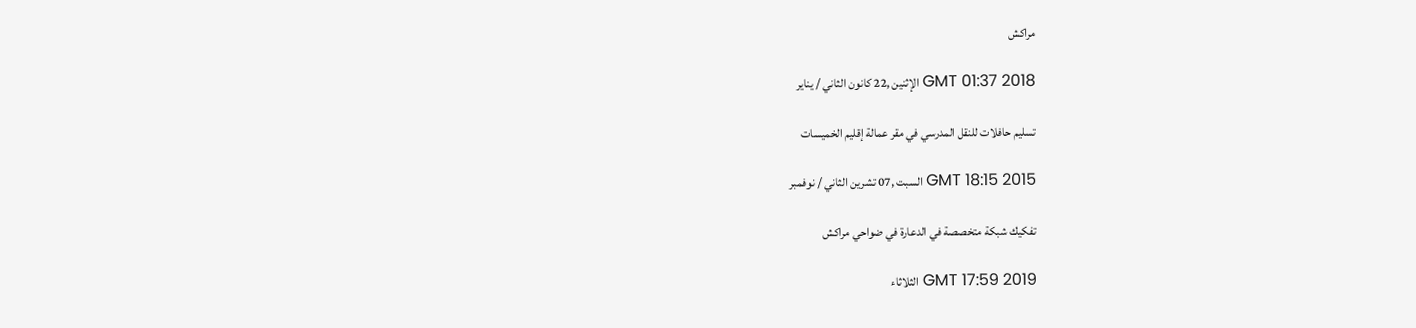مراكش

GMT 01:37 2018 الإثنين ,22 كانون الثاني / يناير

تسليم حافلات للنقل المدرسي في مقر عمالة إقليم الخميسات

GMT 18:15 2015 السبت ,07 تشرين الثاني / نوفمبر

تفكيك شبكة متخصصة في الدعارة في ضواحي مراكش

GMT 17:59 2019 الثلاثاء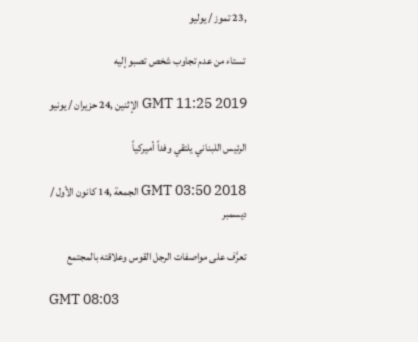,23 تموز / يوليو

تستاء من عدم تجاوب شخص تصبو إليه

GMT 11:25 2019 الإثنين ,24 حزيران / يونيو

الرئيس اللبناني يلتقي وفداً أميركياً

GMT 03:50 2018 الجمعة ,14 كانون الأول / ديسمبر

تعرَّف على مواصفات الرجل القوس وعلاقته بالمجتمع

GMT 08:03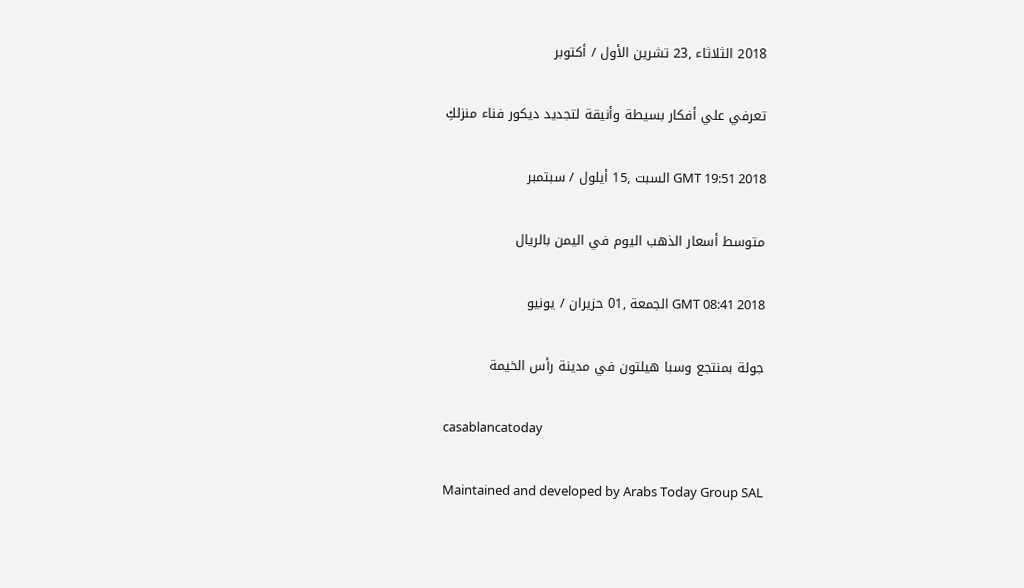2018 الثلاثاء ,23 تشرين الأول / أكتوبر

تعرفي علي أفكار بسيطة وأنيقة لتجديد ديكور فناء منزلكِ

GMT 19:51 2018 السبت ,15 أيلول / سبتمبر

متوسط أسعار الذهب اليوم في اليمن بالريال

GMT 08:41 2018 الجمعة ,01 حزيران / يونيو

جولة بمنتجع وسبا هيلتون في مدينة رأس الخيمة

casablancatoday

Maintained and developed by Arabs Today Group SAL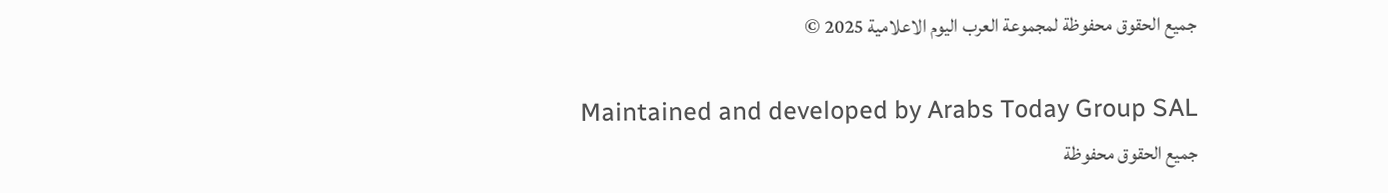جميع الحقوق محفوظة لمجموعة العرب اليوم الاعلامية 2025 ©

Maintained and developed by Arabs Today Group SAL
جميع الحقوق محفوظة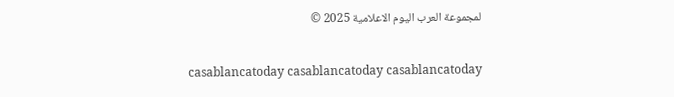لمجموعة العرب اليوم الاعلامية 2025 ©

casablancatoday casablancatoday casablancatoday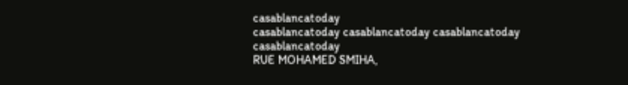casablancatoday
casablancatoday casablancatoday casablancatoday
casablancatoday
RUE MOHAMED SMIHA,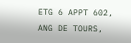ETG 6 APPT 602,
ANG DE TOURS,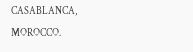CASABLANCA,
MOROCCO.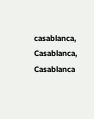casablanca, Casablanca, Casablanca